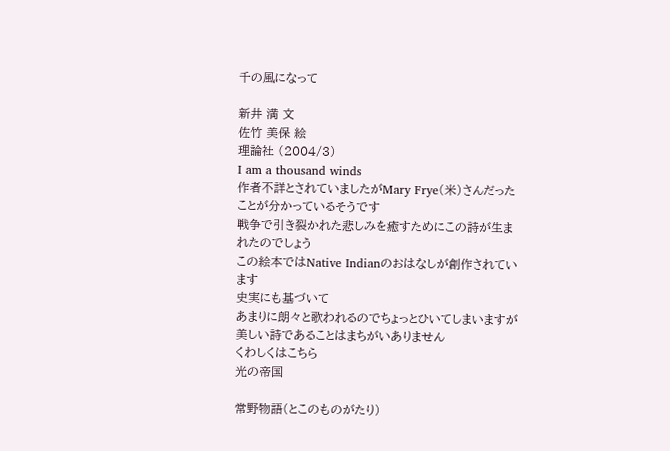千の風になって

新井 満 文
佐竹 美保 絵
理論社 (2004/3)
I am a thousand winds
作者不詳とされていましたがMary Frye(米)さんだったことが分かっているそうです
戦争で引き裂かれた悲しみを癒すためにこの詩が生まれたのでしょう
この絵本ではNative Indianのおはなしが創作されています
史実にも基づいて
あまりに朗々と歌われるのでちょっとひいてしまいますが美しい詩であることはまちがいありません
くわしくはこちら
光の帝国

常野物語(とこのものがたり)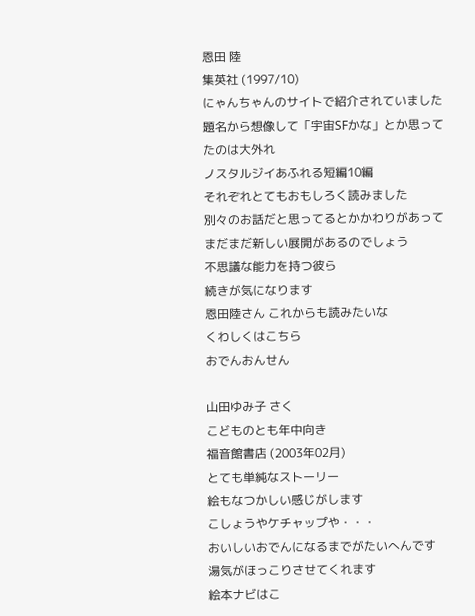恩田 陸
集英社 (1997/10)
にゃんちゃんのサイトで紹介されていました
題名から想像して「宇宙SFかな」とか思ってたのは大外れ
ノスタルジイあふれる短編10編
それぞれとてもおもしろく読みました
別々のお話だと思ってるとかかわりがあって
まだまだ新しい展開があるのでしょう
不思議な能力を持つ彼ら
続きが気になります
恩田陸さん これからも読みたいな
くわしくはこちら
おでんおんせん

山田ゆみ子 さく
こどものとも年中向き
福音館書店 (2003年02月)
とても単純なストーリー
絵もなつかしい感じがします
こしょうやケチャップや・・・
おいしいおでんになるまでがたいへんです
湯気がほっこりさせてくれます
絵本ナビはこ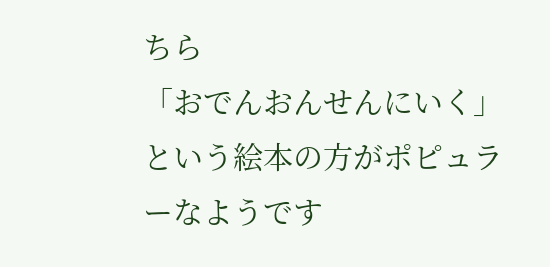ちら
「おでんおんせんにいく」という絵本の方がポピュラーなようです